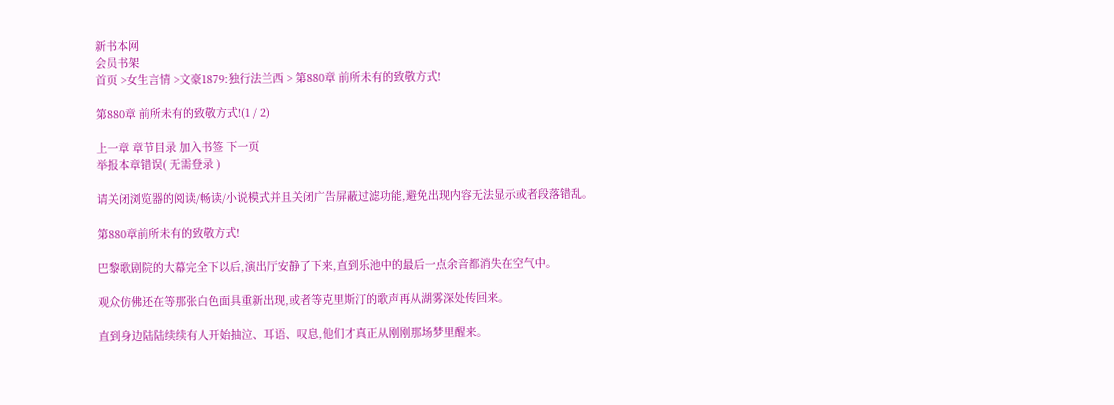新书本网
会员书架
首页 >女生言情 >文豪1879:独行法兰西 > 第880章 前所未有的致敬方式!

第880章 前所未有的致敬方式!(1 / 2)

上一章 章节目录 加入书签 下一页
举报本章错误( 无需登录 )

请关闭浏览器的阅读/畅读/小说模式并且关闭广告屏蔽过滤功能,避免出现内容无法显示或者段落错乱。

第880章前所未有的致敬方式!

巴黎歌剧院的大幕完全下以后,演出厅安静了下来,直到乐池中的最后一点余音都消失在空气中。

观众仿佛还在等那张白色面具重新出现,或者等克里斯汀的歌声再从湖雾深处传回来。

直到身边陆陆续续有人开始抽泣、耳语、叹息,他们才真正从刚刚那场梦里醒来。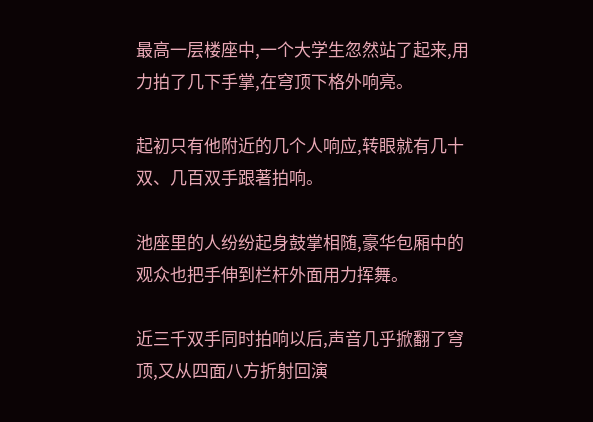最高一层楼座中,一个大学生忽然站了起来,用力拍了几下手掌,在穹顶下格外响亮。

起初只有他附近的几个人响应,转眼就有几十双、几百双手跟著拍响。

池座里的人纷纷起身鼓掌相随,豪华包厢中的观众也把手伸到栏杆外面用力挥舞。

近三千双手同时拍响以后,声音几乎掀翻了穹顶,又从四面八方折射回演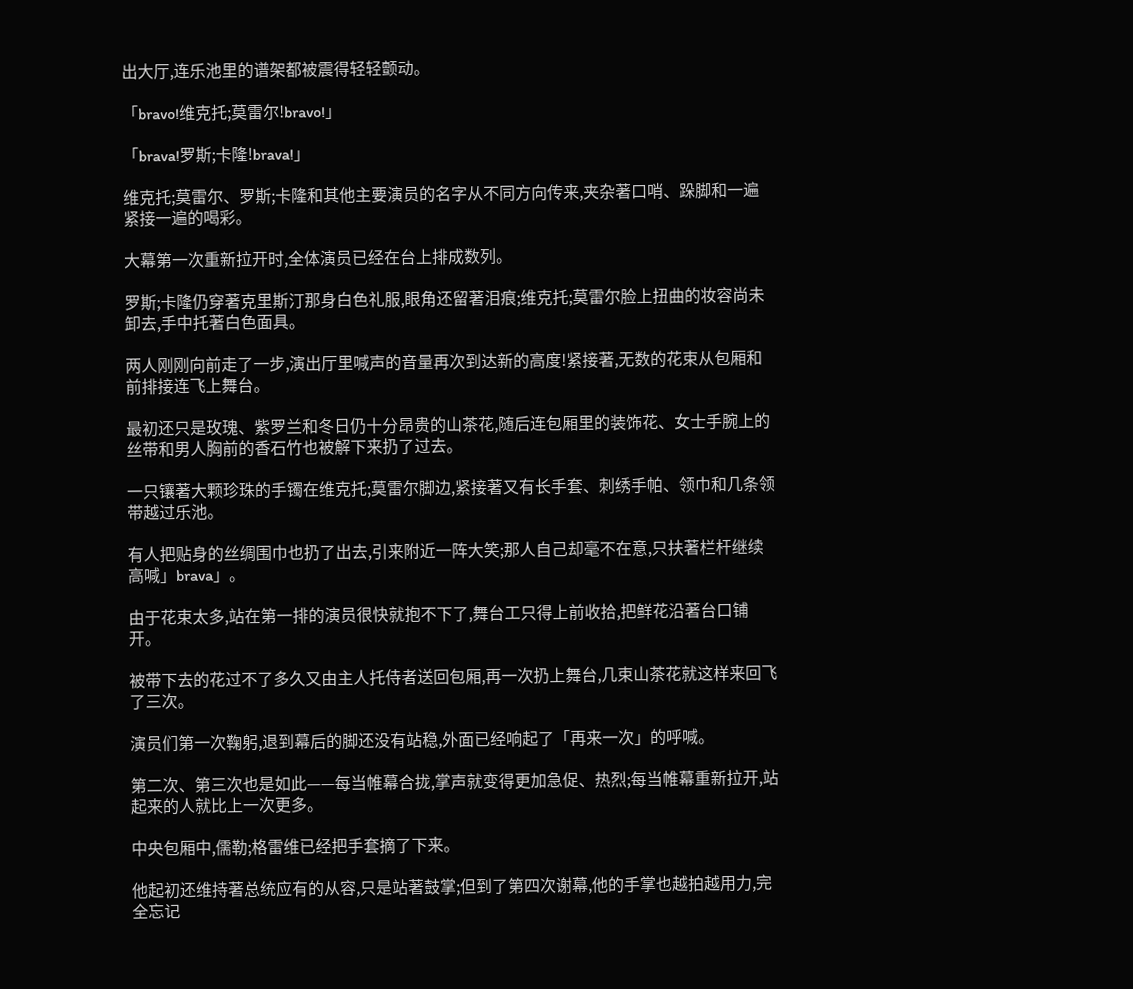出大厅,连乐池里的谱架都被震得轻轻颤动。

「bravo!维克托;莫雷尔!bravo!」

「brava!罗斯;卡隆!brava!」

维克托;莫雷尔、罗斯;卡隆和其他主要演员的名字从不同方向传来,夹杂著口哨、跺脚和一遍紧接一遍的喝彩。

大幕第一次重新拉开时,全体演员已经在台上排成数列。

罗斯;卡隆仍穿著克里斯汀那身白色礼服,眼角还留著泪痕;维克托;莫雷尔脸上扭曲的妆容尚未卸去,手中托著白色面具。

两人刚刚向前走了一步,演出厅里喊声的音量再次到达新的高度!紧接著,无数的花束从包厢和前排接连飞上舞台。

最初还只是玫瑰、紫罗兰和冬日仍十分昂贵的山茶花,随后连包厢里的装饰花、女士手腕上的丝带和男人胸前的香石竹也被解下来扔了过去。

一只镶著大颗珍珠的手镯在维克托;莫雷尔脚边,紧接著又有长手套、刺绣手帕、领巾和几条领带越过乐池。

有人把贴身的丝绸围巾也扔了出去,引来附近一阵大笑;那人自己却毫不在意,只扶著栏杆继续高喊」brava」。

由于花束太多,站在第一排的演员很快就抱不下了,舞台工只得上前收拾,把鲜花沿著台口铺开。

被带下去的花过不了多久又由主人托侍者送回包厢,再一次扔上舞台,几束山茶花就这样来回飞了三次。

演员们第一次鞠躬,退到幕后的脚还没有站稳,外面已经响起了「再来一次」的呼喊。

第二次、第三次也是如此——每当帷幕合拢,掌声就变得更加急促、热烈;每当帷幕重新拉开,站起来的人就比上一次更多。

中央包厢中,儒勒;格雷维已经把手套摘了下来。

他起初还维持著总统应有的从容,只是站著鼓掌;但到了第四次谢幕,他的手掌也越拍越用力,完全忘记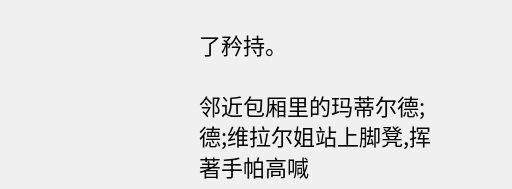了矜持。

邻近包厢里的玛蒂尔德;德;维拉尔姐站上脚凳,挥著手帕高喊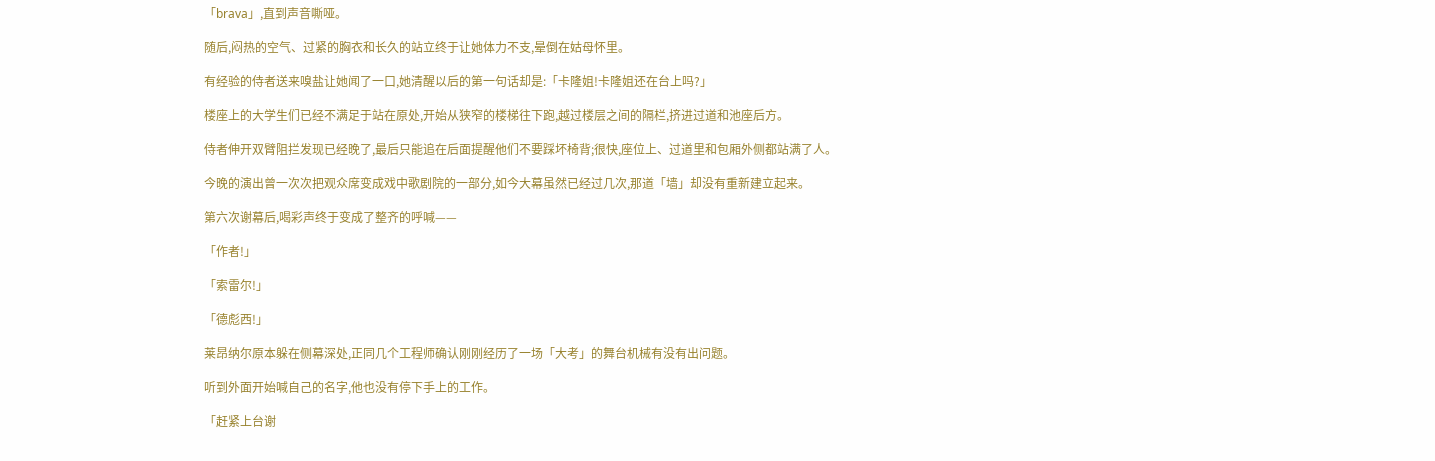「brava」,直到声音嘶哑。

随后,闷热的空气、过紧的胸衣和长久的站立终于让她体力不支,晕倒在姑母怀里。

有经验的侍者送来嗅盐让她闻了一口,她清醒以后的第一句话却是:「卡隆姐!卡隆姐还在台上吗?」

楼座上的大学生们已经不满足于站在原处,开始从狭窄的楼梯往下跑,越过楼层之间的隔栏,挤进过道和池座后方。

侍者伸开双臂阻拦发现已经晚了,最后只能追在后面提醒他们不要踩坏椅背;很快,座位上、过道里和包厢外侧都站满了人。

今晚的演出曾一次次把观众席变成戏中歌剧院的一部分,如今大幕虽然已经过几次,那道「墙」却没有重新建立起来。

第六次谢幕后,喝彩声终于变成了整齐的呼喊——

「作者!」

「索雷尔!」

「德彪西!」

莱昂纳尔原本躲在侧幕深处,正同几个工程师确认刚刚经历了一场「大考」的舞台机械有没有出问题。

听到外面开始喊自己的名字,他也没有停下手上的工作。

「赶紧上台谢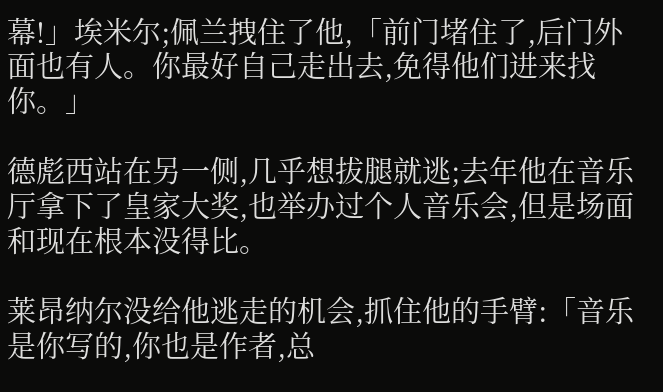幕!」埃米尔;佩兰拽住了他,「前门堵住了,后门外面也有人。你最好自己走出去,免得他们进来找你。」

德彪西站在另一侧,几乎想拔腿就逃;去年他在音乐厅拿下了皇家大奖,也举办过个人音乐会,但是场面和现在根本没得比。

莱昂纳尔没给他逃走的机会,抓住他的手臂:「音乐是你写的,你也是作者,总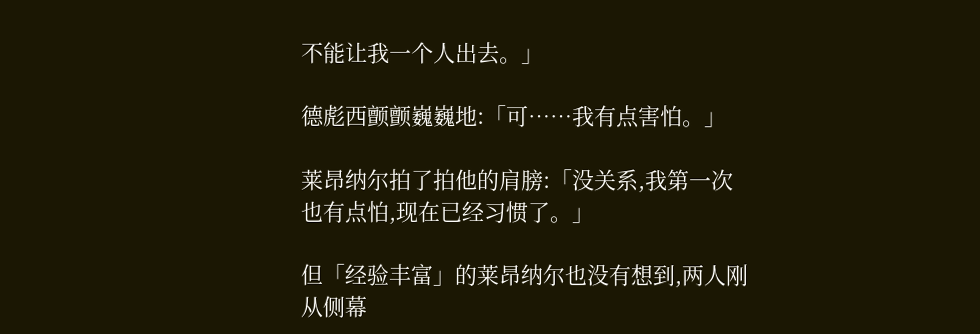不能让我一个人出去。」

德彪西颤颤巍巍地:「可……我有点害怕。」

莱昂纳尔拍了拍他的肩膀:「没关系,我第一次也有点怕,现在已经习惯了。」

但「经验丰富」的莱昂纳尔也没有想到,两人刚从侧幕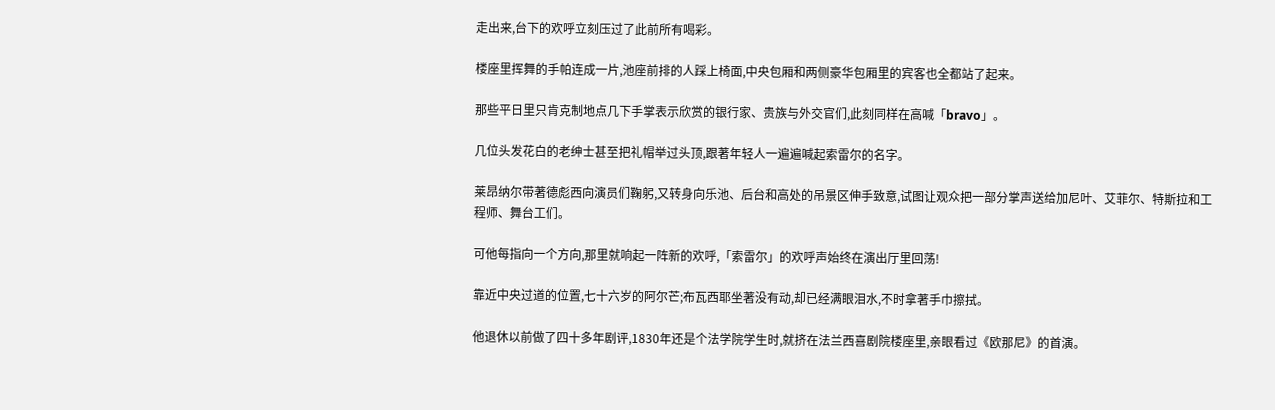走出来,台下的欢呼立刻压过了此前所有喝彩。

楼座里挥舞的手帕连成一片,池座前排的人踩上椅面,中央包厢和两侧豪华包厢里的宾客也全都站了起来。

那些平日里只肯克制地点几下手掌表示欣赏的银行家、贵族与外交官们,此刻同样在高喊「bravo」。

几位头发花白的老绅士甚至把礼帽举过头顶,跟著年轻人一遍遍喊起索雷尔的名字。

莱昂纳尔带著德彪西向演员们鞠躬,又转身向乐池、后台和高处的吊景区伸手致意,试图让观众把一部分掌声送给加尼叶、艾菲尔、特斯拉和工程师、舞台工们。

可他每指向一个方向,那里就响起一阵新的欢呼,「索雷尔」的欢呼声始终在演出厅里回荡!

靠近中央过道的位置,七十六岁的阿尔芒;布瓦西耶坐著没有动,却已经满眼泪水,不时拿著手巾擦拭。

他退休以前做了四十多年剧评,1830年还是个法学院学生时,就挤在法兰西喜剧院楼座里,亲眼看过《欧那尼》的首演。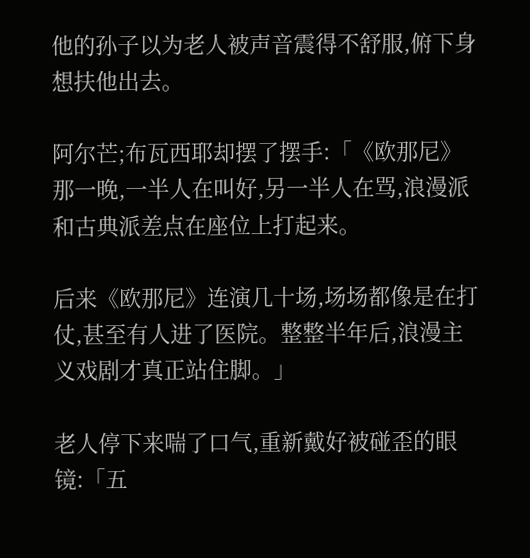他的孙子以为老人被声音震得不舒服,俯下身想扶他出去。

阿尔芒;布瓦西耶却摆了摆手:「《欧那尼》那一晚,一半人在叫好,另一半人在骂,浪漫派和古典派差点在座位上打起来。

后来《欧那尼》连演几十场,场场都像是在打仗,甚至有人进了医院。整整半年后,浪漫主义戏剧才真正站住脚。」

老人停下来喘了口气,重新戴好被碰歪的眼镜:「五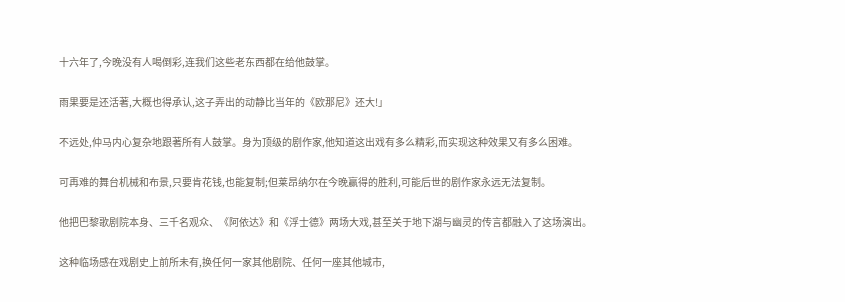十六年了,今晚没有人喝倒彩,连我们这些老东西都在给他鼓掌。

雨果要是还活著,大概也得承认,这子弄出的动静比当年的《欧那尼》还大!」

不远处,仲马内心复杂地跟著所有人鼓掌。身为顶级的剧作家,他知道这出戏有多么精彩,而实现这种效果又有多么困难。

可再难的舞台机械和布景,只要肯花钱,也能复制;但莱昂纳尔在今晚赢得的胜利,可能后世的剧作家永远无法复制。

他把巴黎歌剧院本身、三千名观众、《阿依达》和《浮士德》两场大戏,甚至关于地下湖与幽灵的传言都融入了这场演出。

这种临场感在戏剧史上前所未有,换任何一家其他剧院、任何一座其他城市,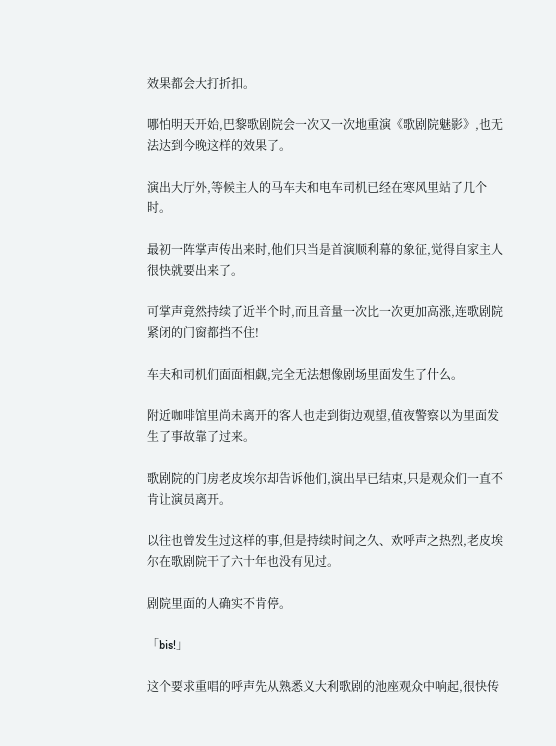效果都会大打折扣。

哪怕明天开始,巴黎歌剧院会一次又一次地重演《歌剧院魅影》,也无法达到今晚这样的效果了。

演出大厅外,等候主人的马车夫和电车司机已经在寒风里站了几个时。

最初一阵掌声传出来时,他们只当是首演顺利幕的象征,觉得自家主人很快就要出来了。

可掌声竟然持续了近半个时,而且音量一次比一次更加高涨,连歌剧院紧闭的门窗都挡不住!

车夫和司机们面面相觑,完全无法想像剧场里面发生了什么。

附近咖啡馆里尚未离开的客人也走到街边观望,值夜警察以为里面发生了事故靠了过来。

歌剧院的门房老皮埃尔却告诉他们,演出早已结束,只是观众们一直不肯让演员离开。

以往也曾发生过这样的事,但是持续时间之久、欢呼声之热烈,老皮埃尔在歌剧院干了六十年也没有见过。

剧院里面的人确实不肯停。

「bis!」

这个要求重唱的呼声先从熟悉义大利歌剧的池座观众中响起,很快传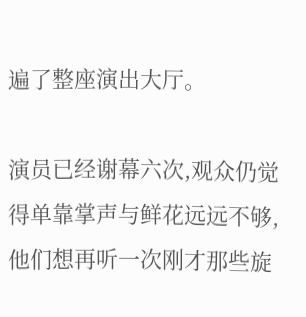遍了整座演出大厅。

演员已经谢幕六次,观众仍觉得单靠掌声与鲜花远远不够,他们想再听一次刚才那些旋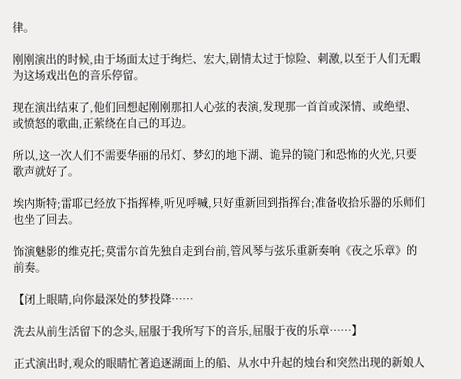律。

刚刚演出的时候,由于场面太过于绚烂、宏大,剧情太过于惊险、刺激,以至于人们无暇为这场戏出色的音乐停留。

现在演出结束了,他们回想起刚刚那扣人心弦的表演,发现那一首首或深情、或绝望、或愤怒的歌曲,正萦绕在自己的耳边。

所以,这一次人们不需要华丽的吊灯、梦幻的地下湖、诡异的镜门和恐怖的火光,只要歌声就好了。

埃内斯特;雷耶已经放下指挥棒,听见呼喊,只好重新回到指挥台;准备收拾乐器的乐师们也坐了回去。

饰演魅影的维克托;莫雷尔首先独自走到台前,管风琴与弦乐重新奏响《夜之乐章》的前奏。

【闭上眼睛,向你最深处的梦投降……

洗去从前生活留下的念头,屈服于我所写下的音乐,屈服于夜的乐章……】

正式演出时,观众的眼睛忙著追逐湖面上的船、从水中升起的烛台和突然出现的新娘人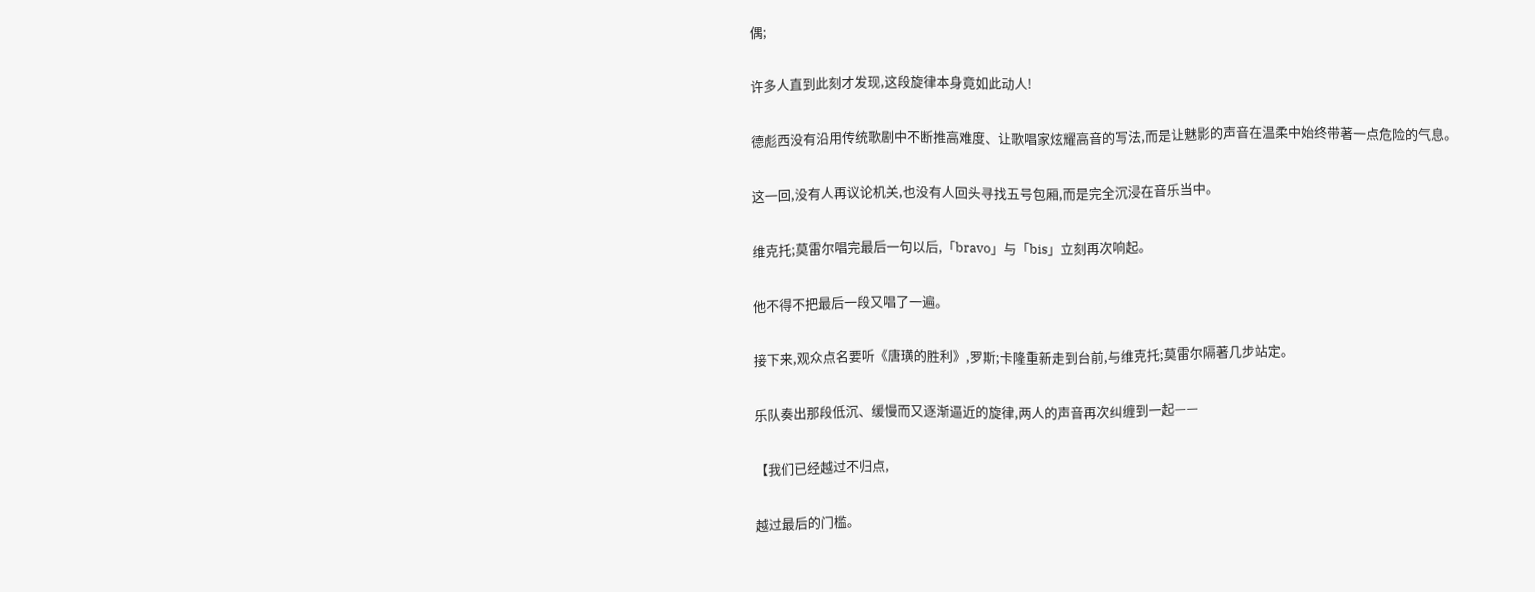偶;

许多人直到此刻才发现,这段旋律本身竟如此动人!

德彪西没有沿用传统歌剧中不断推高难度、让歌唱家炫耀高音的写法,而是让魅影的声音在温柔中始终带著一点危险的气息。

这一回,没有人再议论机关,也没有人回头寻找五号包厢,而是完全沉浸在音乐当中。

维克托;莫雷尔唱完最后一句以后,「bravo」与「bis」立刻再次响起。

他不得不把最后一段又唱了一遍。

接下来,观众点名要听《唐璜的胜利》,罗斯;卡隆重新走到台前,与维克托;莫雷尔隔著几步站定。

乐队奏出那段低沉、缓慢而又逐渐逼近的旋律,两人的声音再次纠缠到一起——

【我们已经越过不归点,

越过最后的门槛。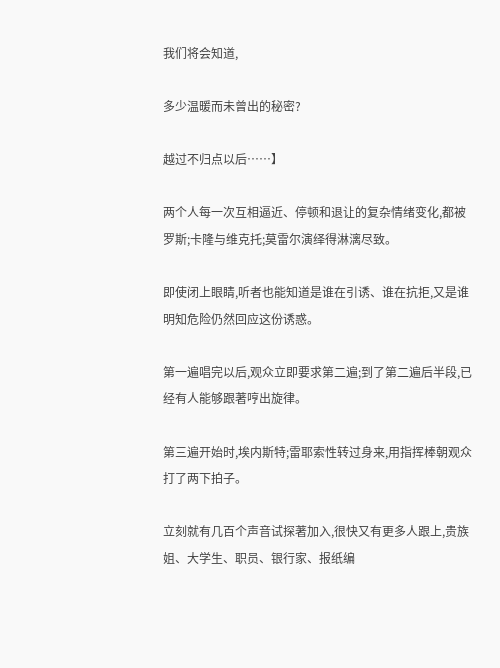我们将会知道,

多少温暖而未曾出的秘密?

越过不归点以后……】

两个人每一次互相逼近、停顿和退让的复杂情绪变化,都被罗斯;卡隆与维克托;莫雷尔演绎得淋漓尽致。

即使闭上眼睛,听者也能知道是谁在引诱、谁在抗拒,又是谁明知危险仍然回应这份诱惑。

第一遍唱完以后,观众立即要求第二遍;到了第二遍后半段,已经有人能够跟著哼出旋律。

第三遍开始时,埃内斯特;雷耶索性转过身来,用指挥棒朝观众打了两下拍子。

立刻就有几百个声音试探著加入,很快又有更多人跟上,贵族姐、大学生、职员、银行家、报纸编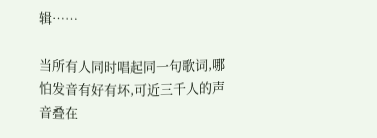辑……

当所有人同时唱起同一句歌词,哪怕发音有好有坏,可近三千人的声音叠在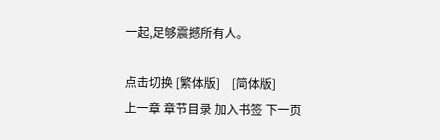一起,足够震撼所有人。

点击切换 [繁体版]    [简体版]
上一章 章节目录 加入书签 下一页